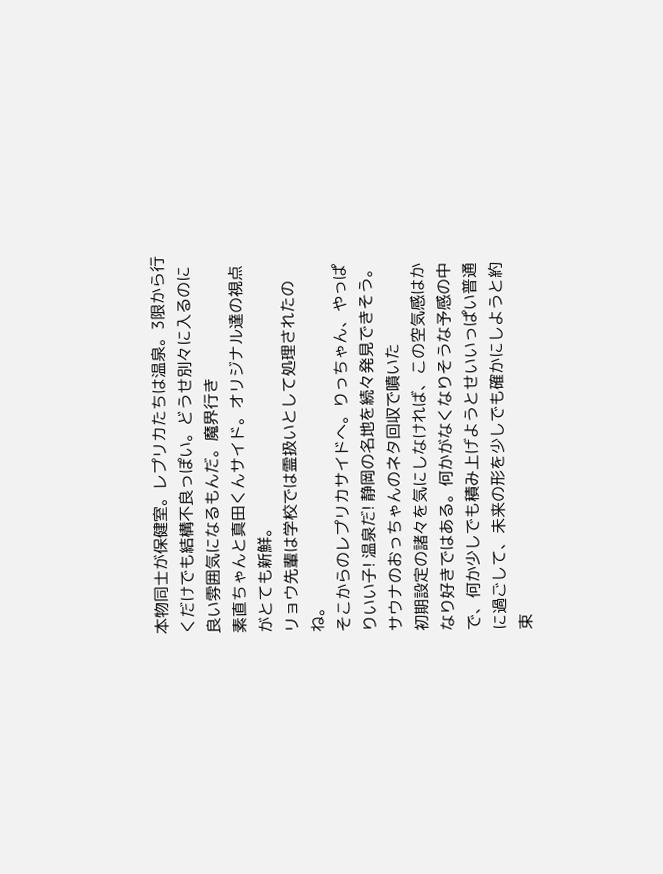本物同士が保健室。レプリカたちは温泉。3限から行くだけでも結構不良っぽい。どうせ別々に入るのに良い雰囲気になるもんだ。魔界行き
素直ちゃんと真田くんサイド。オリジナル達の視点がとても新鮮。
リョウ先輩は学校では霊扱いとして処理されたのね。
そこからのレプリカサイドへ。りっちゃん、やっぱりいい子! 温泉だ! 静岡の名地を続々発見できそう。
サウナのおっちゃんのネタ回収で噴いた
初期設定の諸々を気にしなければ、この空気感はかなり好きではある。何かがなくなりそうな予感の中で、何か少しでも積み上げようとせいいっぱい普通に過ごして、未来の形を少しでも確かにしようと約束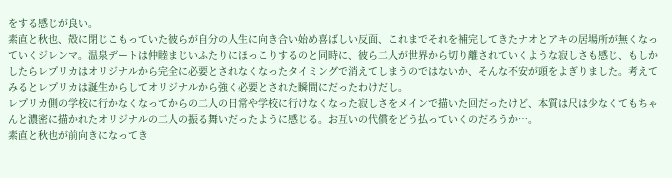をする感じが良い。
素直と秋也、殻に閉じこもっていた彼らが自分の人生に向き合い始め喜ばしい反面、これまでそれを補完してきたナオとアキの居場所が無くなっていくジレンマ。温泉デートは仲睦まじいふたりにほっこりするのと同時に、彼ら二人が世界から切り離されていくような寂しさも感じ、もしかしたらレプリカはオリジナルから完全に必要とされなくなったタイミングで消えてしまうのではないか、そんな不安が頭をよぎりました。考えてみるとレプリカは誕生からしてオリジナルから強く必要とされた瞬間にだったわけだし。
レプリカ側の学校に行かなくなってからの二人の日常や学校に行けなくなった寂しさをメインで描いた回だったけど、本質は尺は少なくてもちゃんと濃密に描かれたオリジナルの二人の振る舞いだったように感じる。お互いの代償をどう払っていくのだろうか…。
素直と秋也が前向きになってき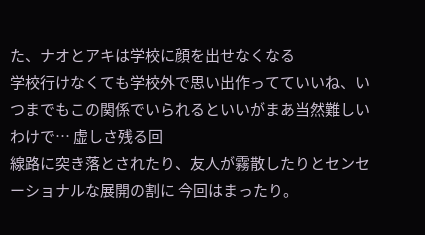た、ナオとアキは学校に顔を出せなくなる
学校行けなくても学校外で思い出作ってていいね、いつまでもこの関係でいられるといいがまあ当然難しいわけで… 虚しさ残る回
線路に突き落とされたり、友人が霧散したりとセンセーショナルな展開の割に 今回はまったり。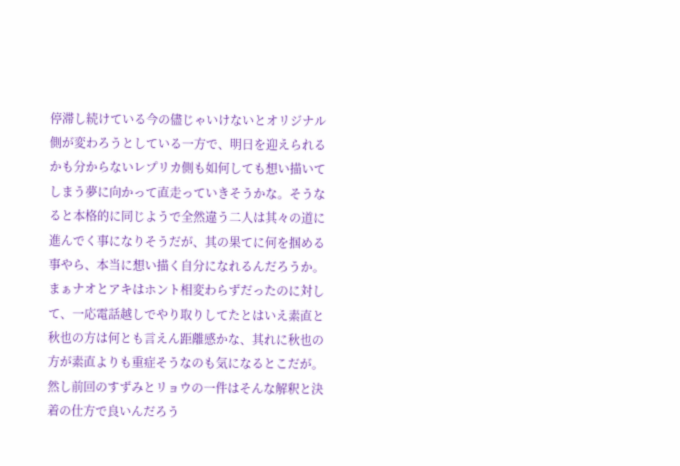停滞し続けている今の儘じゃいけないとオリジナル側が変わろうとしている一方で、明日を迎えられるかも分からないレプリカ側も如何しても想い描いてしまう夢に向かって直走っていきそうかな。そうなると本格的に同じようで全然違う二人は其々の道に進んでく事になりそうだが、其の果てに何を掴める事やら、本当に想い描く自分になれるんだろうか。
まぁナオとアキはホント相変わらずだったのに対して、一応電話越しでやり取りしてたとはいえ素直と秋也の方は何とも言えん距離感かな、其れに秋也の方が素直よりも重症そうなのも気になるとこだが。
然し前回のすずみとリョウの一件はそんな解釈と決着の仕方で良いんだろう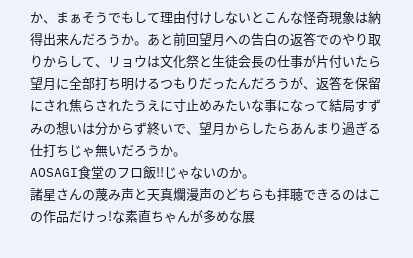か、まぁそうでもして理由付けしないとこんな怪奇現象は納得出来んだろうか。あと前回望月への告白の返答でのやり取りからして、リョウは文化祭と生徒会長の仕事が片付いたら望月に全部打ち明けるつもりだったんだろうが、返答を保留にされ焦らされたうえに寸止めみたいな事になって結局すずみの想いは分からず終いで、望月からしたらあんまり過ぎる仕打ちじゃ無いだろうか。
AOSAGI食堂のフロ飯!!じゃないのか。
諸星さんの蔑み声と天真爛漫声のどちらも拝聴できるのはこの作品だけっ!な素直ちゃんが多めな展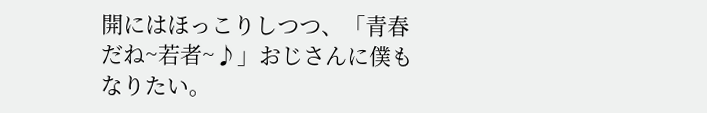開にはほっこりしつつ、「青春だね~若者~♪」おじさんに僕もなりたい。